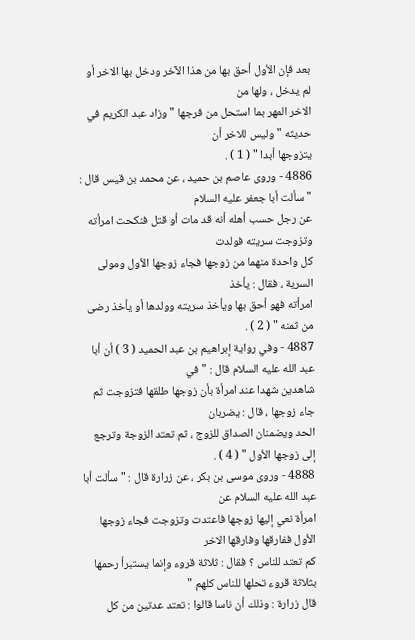بعد فإن الأول أحق بها من هذا الآخر ودخل بها الاخر أو لم يدخل ، ولها من
الاخر المهر بما استحل من فرجها " وزاد عبد الكريم في حديثه " وليس للاخر أن
يتزوجها أبدا " ( 1 ) .
4886 - وروى عاصم بن حميد ، عن محمد بن قيس قال : " سألت أبا جعفر عليه السلام
عن رجل حسب أهله أنه قد مات أو قتل فنكحت امرأته وتزوجت سريته فولدت
كل واحدة منهما من زوجها فجاء زوجها الأول ومولى السرية ، فقال : يأخذ
امرأته فهو أحق بها ويأخذ سريته وولدها أو يأخذ رضى من ثمنه " ( 2 ) .
4887 - وفي رواية إبراهيم بن عبد الحميد ( 3 ) أن أبا عبد الله عليه السلام قال : " في
شاهدين شهدا عند امرأة بأن زوجها طلقها فتزوجت ثم جاء زوجها ، قال : يضربان
الحد ويضمنان الصداق للزوج ، ثم تعتد الزوجة وترجع إلى زوجها الأول " ( 4 ) .
4888 - وروى موسى بن بكر ، عن زرارة قال : " سألت أبا عبد الله عليه السلام عن
امرأة نعي إليها زوجها فاعتدت وتزوجت فجاء زوجها الأول ففارقها وفارقها الاخر
كم تعتد للناس ؟ فقال : ثلاثة قروء وإنما يستبرأ رحمها بثلاثة قروء تحلها للناس كلهم "
قال زرارة : وذلك أن ناسا قالوا : تعتد عدتين من كل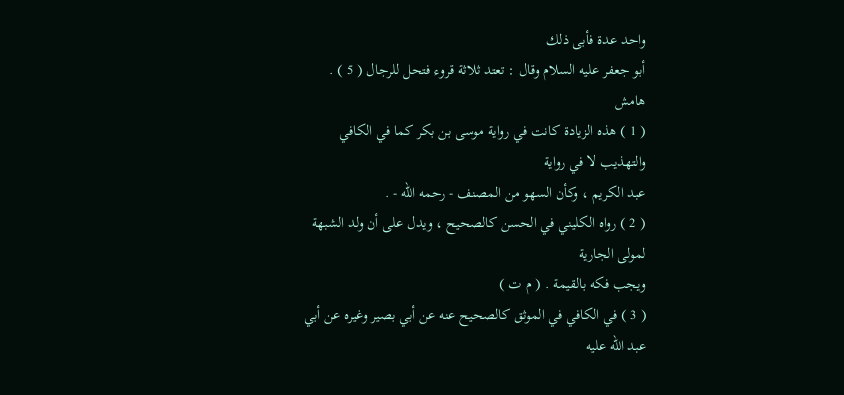واحد عدة فأبى ذلك
أبو جعفر عليه السلام وقال : تعتد ثلاثة قروء فتحل للرجال ( 5 ) .
هامش
( 1 ) هذه الزيادة كانت في رواية موسى بن بكر كما في الكافي والتهذيب لا في رواية
عبد الكريم ، وكأن السهو من المصنف - رحمه الله - .
( 2 ) رواه الكليني في الحسن كالصحيح ، ويدل على أن ولد الشبهة لمولى الجارية
ويجب فكه بالقيمة . ( م ت )
( 3 ) في الكافي في الموثق كالصحيح عنه عن أبي بصير وغيره عن أبي عبد الله عليه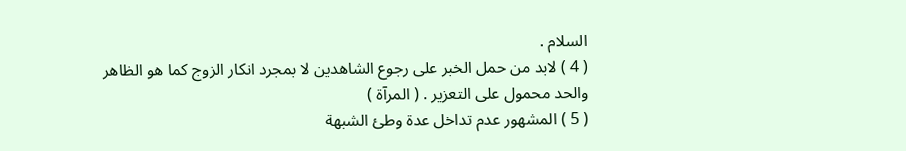السلام .
( 4 ) لابد من حمل الخبر على رجوع الشاهدين لا بمجرد انكار الزوج كما هو الظاهر
والحد محمول على التعزير . ( المرآة )
( 5 ) المشهور عدم تداخل عدة وطئ الشبهة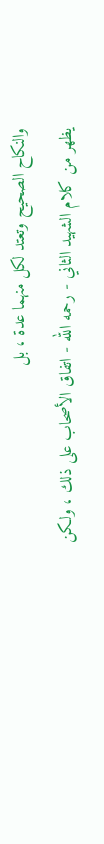والنكاح الصحيح وتعتد لكل منهما عدة ، بل
يظهر من كلام الشهيد الثاني - رحمه الله - اتفاق الأصحاب على ذلك ، ولكن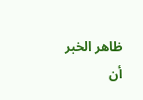ظاهر الخبر
أن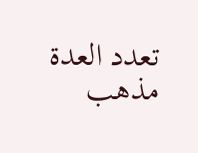تعدد العدة مذهب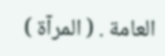العامة . ( المرآة )